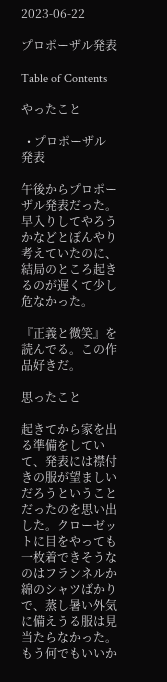2023-06-22

プロポーザル発表

Table of Contents

やったこと

  • プロポーザル発表

午後からプロポーザル発表だった。早入りしてやろうかなどとぼんやり考えていたのに、結局のところ起きるのが遅くて少し危なかった。

『正義と微笑』を読んでる。この作品好きだ。

思ったこと

起きてから家を出る準備をしていて、発表には襟付きの服が望ましいだろうということだったのを思い出した。クローゼットに目をやっても一枚着できそうなのはフランネルか綿のシャツばかりで、蒸し暑い外気に備えうる服は見当たらなかった。もう何でもいいか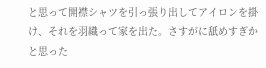と思って開襟シャツを引っ張り出してアイロンを掛け、それを羽織って家を出た。さすがに舐めすぎかと思った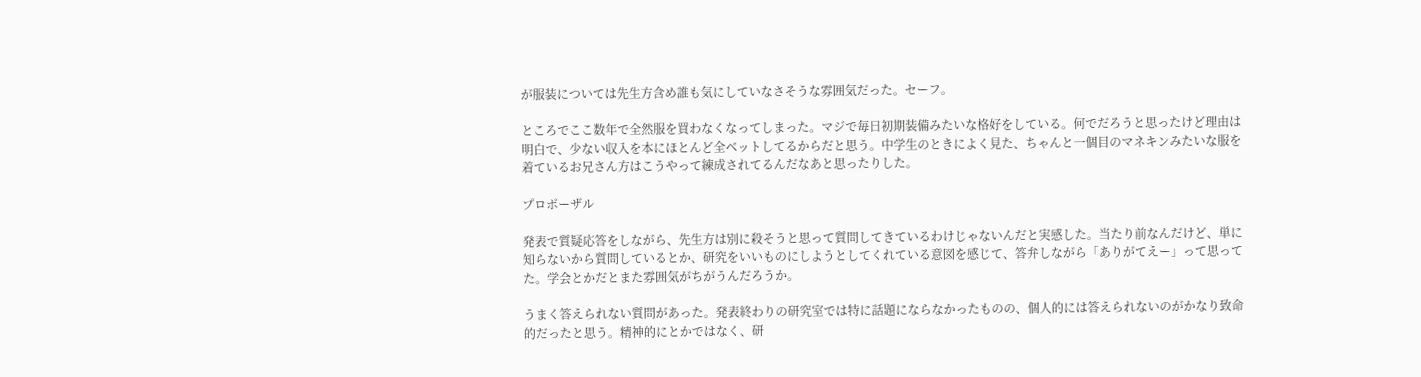が服装については先生方含め誰も気にしていなさそうな雰囲気だった。セーフ。

ところでここ数年で全然服を買わなくなってしまった。マジで毎日初期装備みたいな格好をしている。何でだろうと思ったけど理由は明白で、少ない収入を本にほとんど全ベットしてるからだと思う。中学生のときによく見た、ちゃんと一個目のマネキンみたいな服を着ているお兄さん方はこうやって練成されてるんだなあと思ったりした。

プロポーザル

発表で質疑応答をしながら、先生方は別に殺そうと思って質問してきているわけじゃないんだと実感した。当たり前なんだけど、単に知らないから質問しているとか、研究をいいものにしようとしてくれている意図を感じて、答弁しながら「ありがてえー」って思ってた。学会とかだとまた雰囲気がちがうんだろうか。

うまく答えられない質問があった。発表終わりの研究室では特に話題にならなかったものの、個人的には答えられないのがかなり致命的だったと思う。精神的にとかではなく、研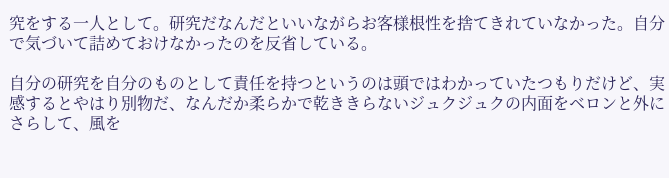究をする一人として。研究だなんだといいながらお客様根性を捨てきれていなかった。自分で気づいて詰めておけなかったのを反省している。

自分の研究を自分のものとして責任を持つというのは頭ではわかっていたつもりだけど、実感するとやはり別物だ、なんだか柔らかで乾ききらないジュクジュクの内面をベロンと外にさらして、風を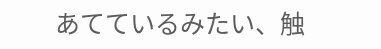あてているみたい、触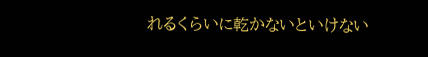れるくらいに乾かないといけない